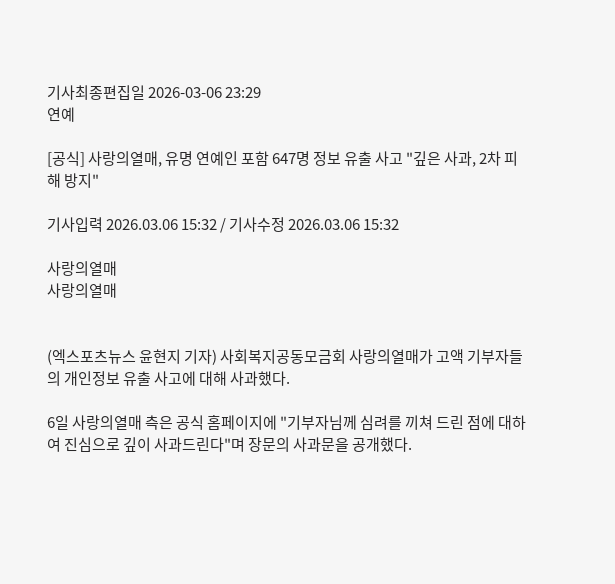기사최종편집일 2026-03-06 23:29
연예

[공식] 사랑의열매, 유명 연예인 포함 647명 정보 유출 사고 "깊은 사과, 2차 피해 방지"

기사입력 2026.03.06 15:32 / 기사수정 2026.03.06 15:32

사랑의열매
사랑의열매


(엑스포츠뉴스 윤현지 기자) 사회복지공동모금회 사랑의열매가 고액 기부자들의 개인정보 유출 사고에 대해 사과했다.

6일 사랑의열매 측은 공식 홈페이지에 "기부자님께 심려를 끼쳐 드린 점에 대하여 진심으로 깊이 사과드린다"며 장문의 사과문을 공개했다.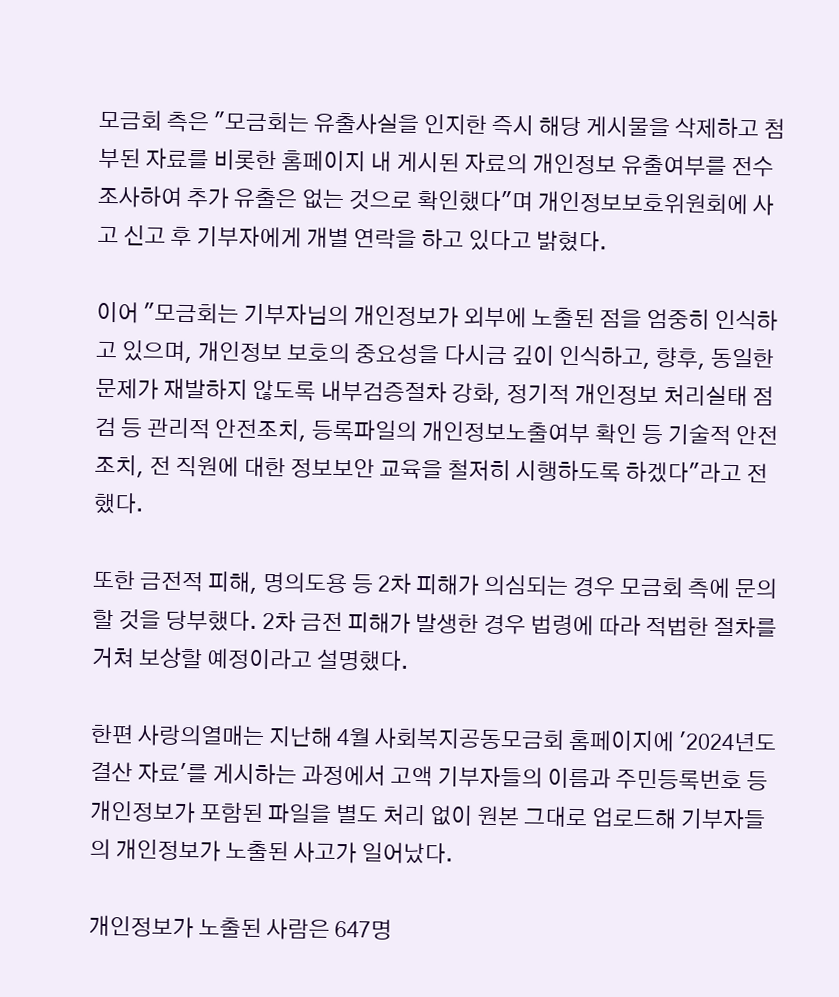모금회 측은 "모금회는 유출사실을 인지한 즉시 해당 게시물을 삭제하고 첨부된 자료를 비롯한 홈페이지 내 게시된 자료의 개인정보 유출여부를 전수조사하여 추가 유출은 없는 것으로 확인했다"며 개인정보보호위원회에 사고 신고 후 기부자에게 개별 연락을 하고 있다고 밝혔다.

이어 "모금회는 기부자님의 개인정보가 외부에 노출된 점을 엄중히 인식하고 있으며, 개인정보 보호의 중요성을 다시금 깊이 인식하고, 향후, 동일한 문제가 재발하지 않도록 내부검증절차 강화, 정기적 개인정보 처리실태 점검 등 관리적 안전조치, 등록파일의 개인정보노출여부 확인 등 기술적 안전 조치, 전 직원에 대한 정보보안 교육을 철저히 시행하도록 하겠다"라고 전했다.

또한 금전적 피해, 명의도용 등 2차 피해가 의심되는 경우 모금회 측에 문의할 것을 당부했다. 2차 금전 피해가 발생한 경우 법령에 따라 적법한 절차를 거쳐 보상할 예정이라고 설명했다.

한편 사랑의열매는 지난해 4월 사회복지공동모금회 홈페이지에 '2024년도 결산 자료'를 게시하는 과정에서 고액 기부자들의 이름과 주민등록번호 등 개인정보가 포함된 파일을 별도 처리 없이 원본 그대로 업로드해 기부자들의 개인정보가 노출된 사고가 일어났다.

개인정보가 노출된 사람은 647명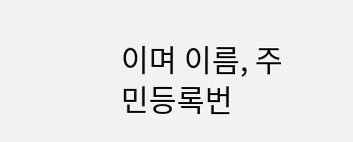이며 이름, 주민등록번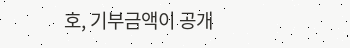호, 기부금액이 공개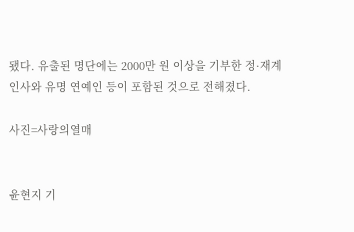됐다. 유출된 명단에는 2000만 원 이상을 기부한 정·재계 인사와 유명 연예인 등이 포함된 것으로 전해졌다.

사진=사랑의열매


윤현지 기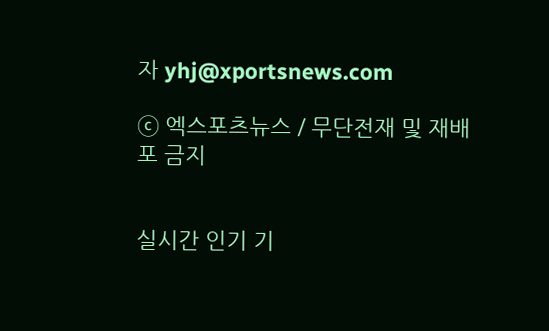자 yhj@xportsnews.com

ⓒ 엑스포츠뉴스 / 무단전재 및 재배포 금지


실시간 인기 기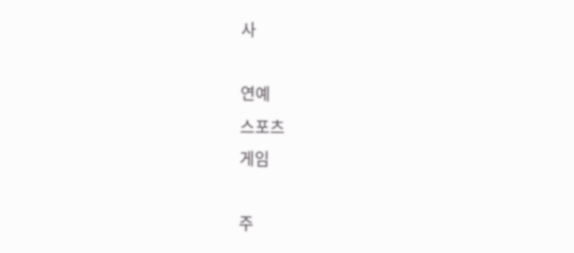사

연예
스포츠
게임

주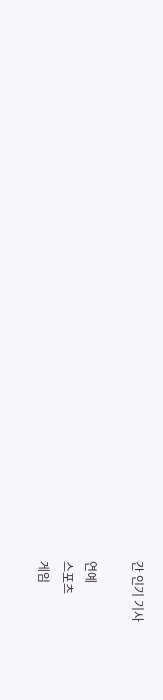간 인기 기사

연예
스포츠
게임